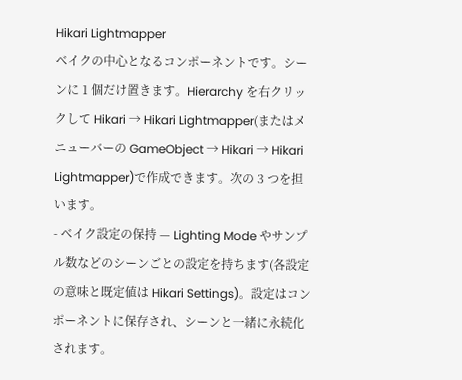Hikari Lightmapper
ベイクの中心となるコンポーネントです。シーンに 1 個だけ置きます。Hierarchy を右クリックして Hikari → Hikari Lightmapper(またはメニューバーの GameObject → Hikari → Hikari Lightmapper)で作成できます。次の 3 つを担います。
- ベイク設定の保持 — Lighting Mode やサンプル数などのシーンごとの設定を持ちます(各設定の意味と既定値は Hikari Settings)。設定はコンポーネントに保存され、シーンと一緒に永続化されます。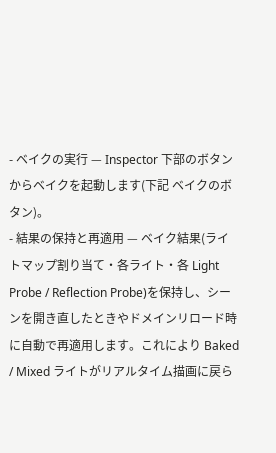- ベイクの実行 — Inspector 下部のボタンからベイクを起動します(下記 ベイクのボタン)。
- 結果の保持と再適用 — ベイク結果(ライトマップ割り当て・各ライト・各 Light Probe / Reflection Probe)を保持し、シーンを開き直したときやドメインリロード時に自動で再適用します。これにより Baked / Mixed ライトがリアルタイム描画に戻ら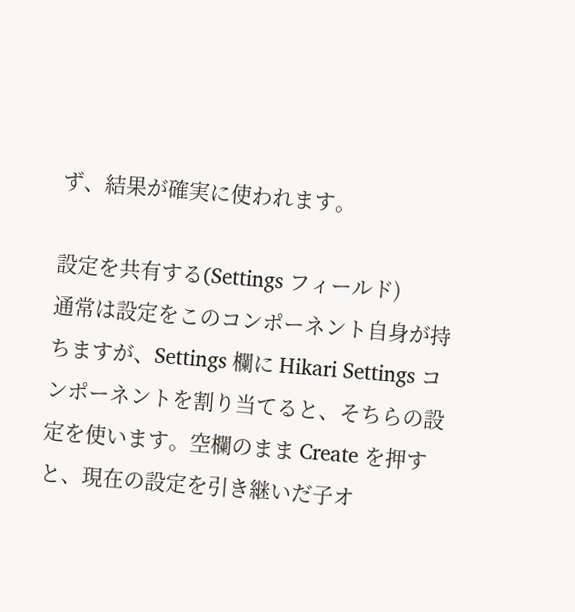ず、結果が確実に使われます。

設定を共有する(Settings フィールド)
通常は設定をこのコンポーネント自身が持ちますが、Settings 欄に Hikari Settings コンポーネントを割り当てると、そちらの設定を使います。空欄のまま Create を押すと、現在の設定を引き継いだ子オ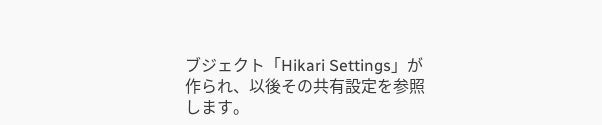ブジェクト「Hikari Settings」が作られ、以後その共有設定を参照します。